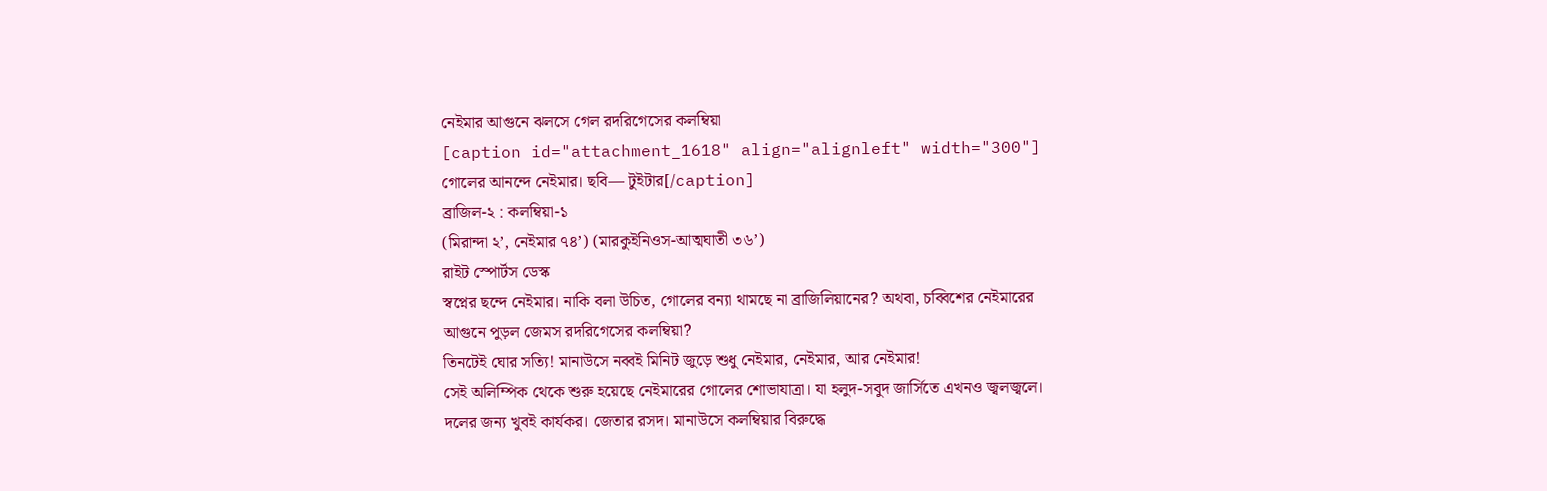নেইমার আগুনে ঝলসে গেল রদরিগেসের কলম্বিয়া
[caption id="attachment_1618" align="alignleft" width="300"]
গোলের আনন্দে নেইমার। ছবি— টুইটার[/caption]
ব্রাজিল-২ : কলম্বিয়া-১
(মিরান্দা ২’, নেইমার ৭৪’) (মারকুইনিওস-আত্মঘাতী ৩৬’)
রাইট স্পোর্টস ডেস্ক
স্বপ্নের ছন্দে নেইমার। নাকি বলা উচিত, গোলের বন্যা থামছে না ব্রাজিলিয়ানের? অথবা, চব্বিশের নেইমারের আগুনে পুড়ল জেমস রদরিগেসের কলম্বিয়া?
তিনটেই ঘোর সত্যি! মানাউসে নব্বই মিনিট জুড়ে শুধু নেইমার, নেইমার, আর নেইমার!
সেই অলিম্পিক থেকে শুরু হয়েছে নেইমারের গোলের শোভাযাত্রা। যা হলুদ-সবুদ জার্সিতে এখনও জ্বলজ্বলে। দলের জন্য খুবই কার্যকর। জেতার রসদ। মানাউসে কলম্বিয়ার বিরুদ্ধে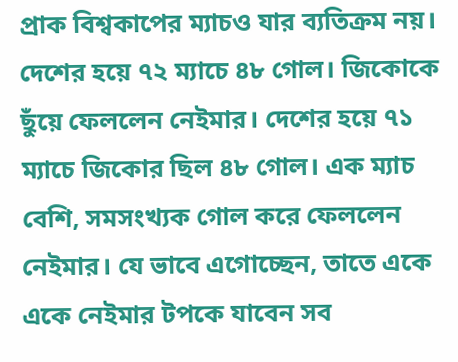প্রাক বিশ্বকাপের ম্যাচও যার ব্যতিক্রম নয়।
দেশের হয়ে ৭২ ম্যাচে ৪৮ গোল। জিকোকে ছুঁয়ে ফেললেন নেইমার। দেশের হয়ে ৭১ ম্যাচে জিকোর ছিল ৪৮ গোল। এক ম্যাচ বেশি, সমসংখ্যক গোল করে ফেললেন নেইমার। যে ভাবে এগোচ্ছেন, তাতে একে একে নেইমার টপকে যাবেন সব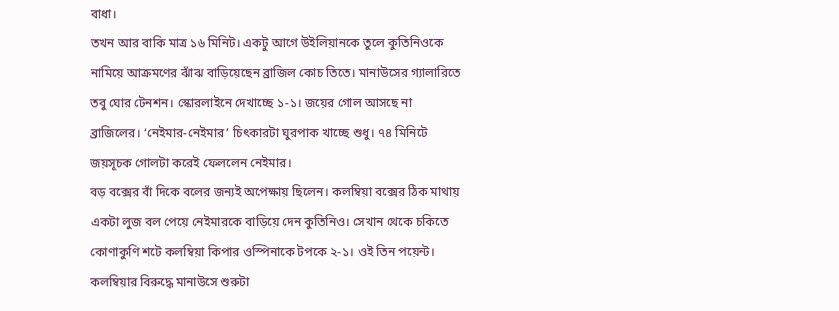বাধা।
তখন আর বাকি মাত্র ১৬ মিনিট। একটু আগে উইলিয়ানকে তুলে কুতিনিওকে নামিয়ে আক্রমণের ঝাঁঝ বাড়িয়েছেন ব্রাজিল কোচ তিতে। মানাউসের গ্যালারিতে তবু ঘোর টেনশন। স্কোরলাইনে দেখাচ্ছে ১-১। জয়ের গোল আসছে না ব্রাজিলের। ‘নেইমার-নেইমার’ চিৎকারটা ঘুরপাক খাচ্ছে শুধু। ৭৪ মিনিটে জয়সূচক গোলটা করেই ফেললেন নেইমার।
বড় বক্সের বাঁ দিকে বলের জন্যই অপেক্ষায় ছিলেন। কলম্বিয়া বক্সের ঠিক মাথায় একটা লুজ বল পেয়ে নেইমারকে বাড়িয়ে দেন কুতিনিও। সেখান থেকে চকিতে কোণাকুণি শটে কলম্বিয়া কিপার ওস্পিনাকে টপকে ২-১। ওই তিন পয়েন্ট।
কলম্বিয়ার বিরুদ্ধে মানাউসে শুরুটা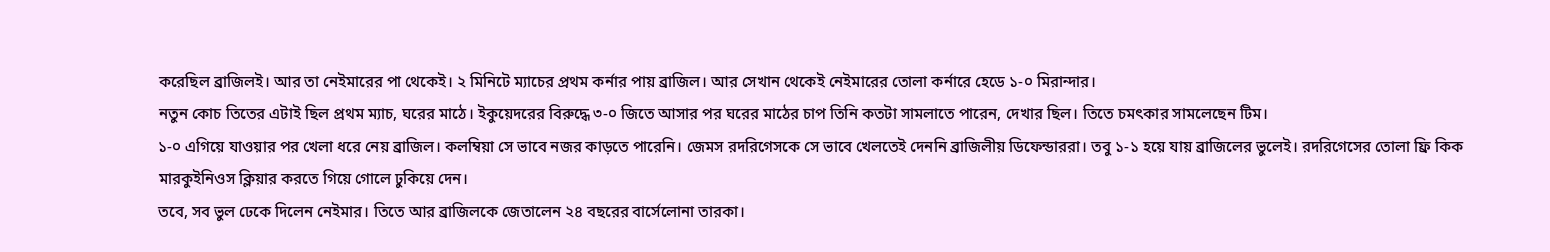করেছিল ব্রাজিলই। আর তা নেইমারের পা থেকেই। ২ মিনিটে ম্যাচের প্রথম কর্নার পায় ব্রাজিল। আর সেখান থেকেই নেইমারের তোলা কর্নারে হেডে ১-০ মিরান্দার।
নতুন কোচ তিতের এটাই ছিল প্রথম ম্যাচ, ঘরের মাঠে। ইকুয়েদরের বিরুদ্ধে ৩-০ জিতে আসার পর ঘরের মাঠের চাপ তিনি কতটা সামলাতে পারেন, দেখার ছিল। তিতে চমৎকার সামলেছেন টিম।
১-০ এগিয়ে যাওয়ার পর খেলা ধরে নেয় ব্রাজিল। কলম্বিয়া সে ভাবে নজর কাড়তে পারেনি। জেমস রদরিগেসকে সে ভাবে খেলতেই দেননি ব্রাজিলীয় ডিফেন্ডাররা। তবু ১-১ হয়ে যায় ব্রাজিলের ভুলেই। রদরিগেসের তোলা ফ্রি কিক মারকুইনিওস ক্লিয়ার করতে গিয়ে গোলে ঢুকিয়ে দেন।
তবে, সব ভুল ঢেকে দিলেন নেইমার। তিতে আর ব্রাজিলকে জেতালেন ২৪ বছরের বার্সেলোনা তারকা।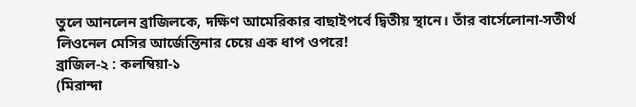তুলে আনলেন ব্রাজিলকে, দক্ষিণ আমেরিকার বাছাইপর্বে দ্বিতীয় স্থানে। তাঁর বার্সেলোনা-সতীর্থ লিওনেল মেসির আর্জেন্তিনার চেয়ে এক ধাপ ওপরে!
ব্রাজিল-২ : কলম্বিয়া-১
(মিরান্দা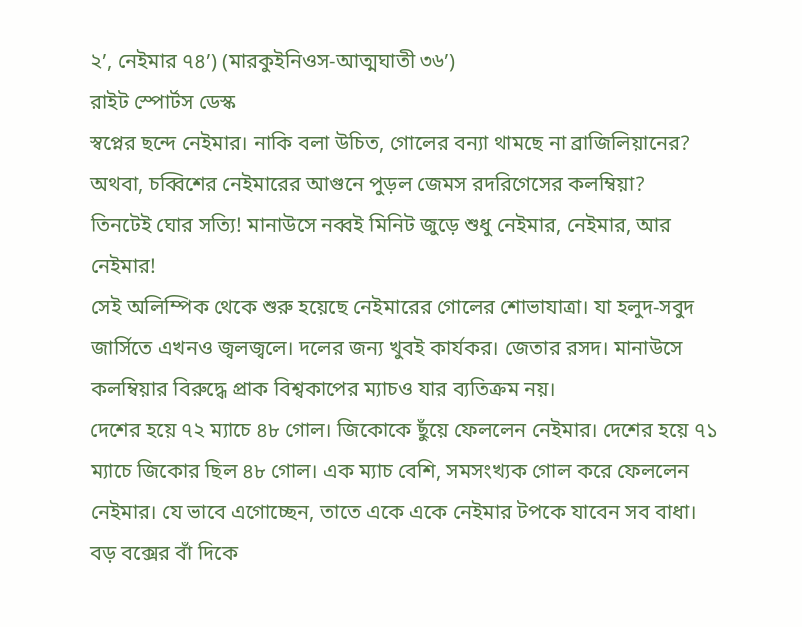২’, নেইমার ৭৪’) (মারকুইনিওস-আত্মঘাতী ৩৬’)
রাইট স্পোর্টস ডেস্ক
স্বপ্নের ছন্দে নেইমার। নাকি বলা উচিত, গোলের বন্যা থামছে না ব্রাজিলিয়ানের? অথবা, চব্বিশের নেইমারের আগুনে পুড়ল জেমস রদরিগেসের কলম্বিয়া?
তিনটেই ঘোর সত্যি! মানাউসে নব্বই মিনিট জুড়ে শুধু নেইমার, নেইমার, আর নেইমার!
সেই অলিম্পিক থেকে শুরু হয়েছে নেইমারের গোলের শোভাযাত্রা। যা হলুদ-সবুদ জার্সিতে এখনও জ্বলজ্বলে। দলের জন্য খুবই কার্যকর। জেতার রসদ। মানাউসে কলম্বিয়ার বিরুদ্ধে প্রাক বিশ্বকাপের ম্যাচও যার ব্যতিক্রম নয়।
দেশের হয়ে ৭২ ম্যাচে ৪৮ গোল। জিকোকে ছুঁয়ে ফেললেন নেইমার। দেশের হয়ে ৭১ ম্যাচে জিকোর ছিল ৪৮ গোল। এক ম্যাচ বেশি, সমসংখ্যক গোল করে ফেললেন নেইমার। যে ভাবে এগোচ্ছেন, তাতে একে একে নেইমার টপকে যাবেন সব বাধা।
বড় বক্সের বাঁ দিকে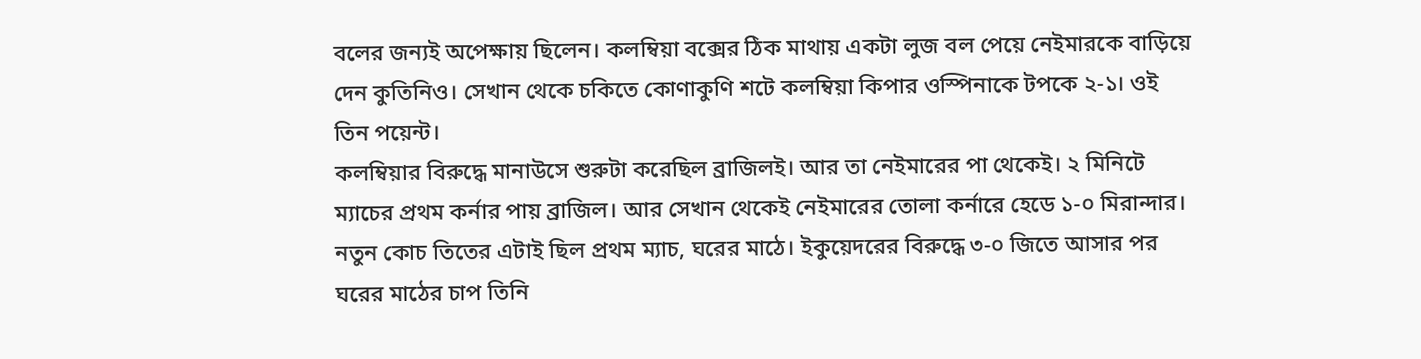বলের জন্যই অপেক্ষায় ছিলেন। কলম্বিয়া বক্সের ঠিক মাথায় একটা লুজ বল পেয়ে নেইমারকে বাড়িয়ে দেন কুতিনিও। সেখান থেকে চকিতে কোণাকুণি শটে কলম্বিয়া কিপার ওস্পিনাকে টপকে ২-১। ওই তিন পয়েন্ট।
কলম্বিয়ার বিরুদ্ধে মানাউসে শুরুটা করেছিল ব্রাজিলই। আর তা নেইমারের পা থেকেই। ২ মিনিটে ম্যাচের প্রথম কর্নার পায় ব্রাজিল। আর সেখান থেকেই নেইমারের তোলা কর্নারে হেডে ১-০ মিরান্দার।
নতুন কোচ তিতের এটাই ছিল প্রথম ম্যাচ, ঘরের মাঠে। ইকুয়েদরের বিরুদ্ধে ৩-০ জিতে আসার পর ঘরের মাঠের চাপ তিনি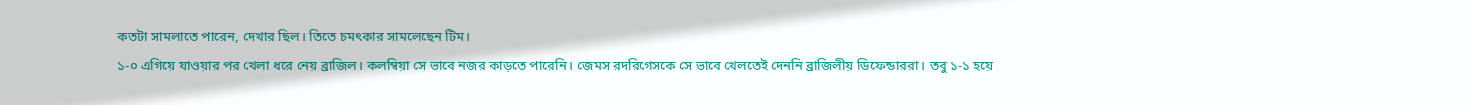কতটা সামলাতে পারেন, দেখার ছিল। তিতে চমৎকার সামলেছেন টিম।
১-০ এগিয়ে যাওয়ার পর খেলা ধরে নেয় ব্রাজিল। কলম্বিয়া সে ভাবে নজর কাড়তে পারেনি। জেমস রদরিগেসকে সে ভাবে খেলতেই দেননি ব্রাজিলীয় ডিফেন্ডাররা। তবু ১-১ হয়ে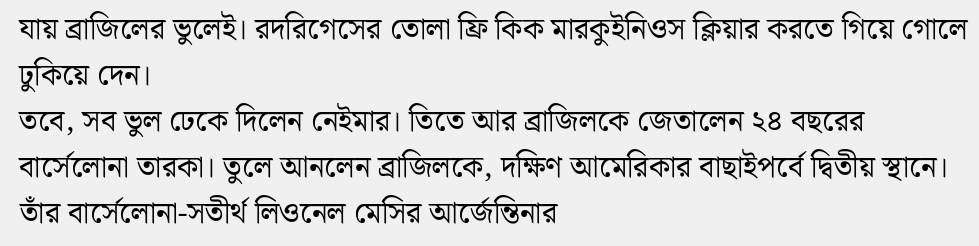যায় ব্রাজিলের ভুলেই। রদরিগেসের তোলা ফ্রি কিক মারকুইনিওস ক্লিয়ার করতে গিয়ে গোলে ঢুকিয়ে দেন।
তবে, সব ভুল ঢেকে দিলেন নেইমার। তিতে আর ব্রাজিলকে জেতালেন ২৪ বছরের বার্সেলোনা তারকা। তুলে আনলেন ব্রাজিলকে, দক্ষিণ আমেরিকার বাছাইপর্বে দ্বিতীয় স্থানে। তাঁর বার্সেলোনা-সতীর্থ লিওনেল মেসির আর্জেন্তিনার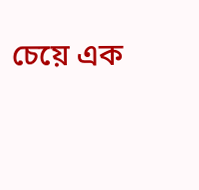চেয়ে এক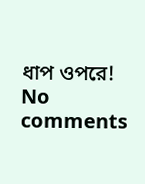ধাপ ওপরে!
No comments